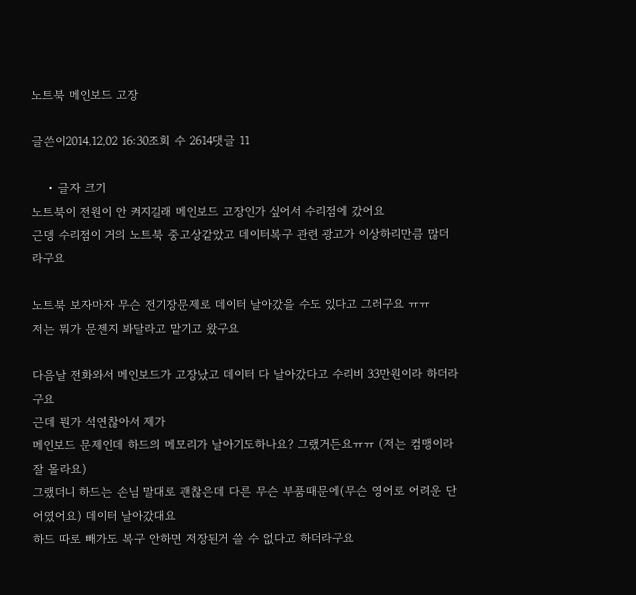노트북 메인보드 고장

글쓴이2014.12.02 16:30조회 수 2614댓글 11

    • 글자 크기
노트북이 전원이 안 켜지길래 메인보드 고장인가 싶어서 수리점에 갔어요
근뎅 수리점이 거의 노트북 중고상같았고 데이터복구 관련 광고가 이상하리만큼 많더라구요

노트북 보자마자 무슨 전기장문제로 데이터 날아갔을 수도 있다고 그러구요 ㅠㅠ
저는 뭐가 문젠지 봐달라고 맡기고 왔구요

다음날 전화와서 메인보드가 고장났고 데이터 다 날아갔다고 수리비 33만원이라 하더라구요
근데 뭔가 석연찮아서 제가
메인보드 문제인데 하드의 메모리가 날아기도하나요? 그랬거든요ㅠㅠ (저는 컴맹이라 잘 몰라요)
그랬더니 하드는 손님 말대로 괜찮은데 다른 무슨 부품때문에(무슨 영어로 어려운 단어였어요) 데이터 날아갔대요
하드 따로 빼가도 복구 안하면 저장된거 쓸 수 없다고 하더라구요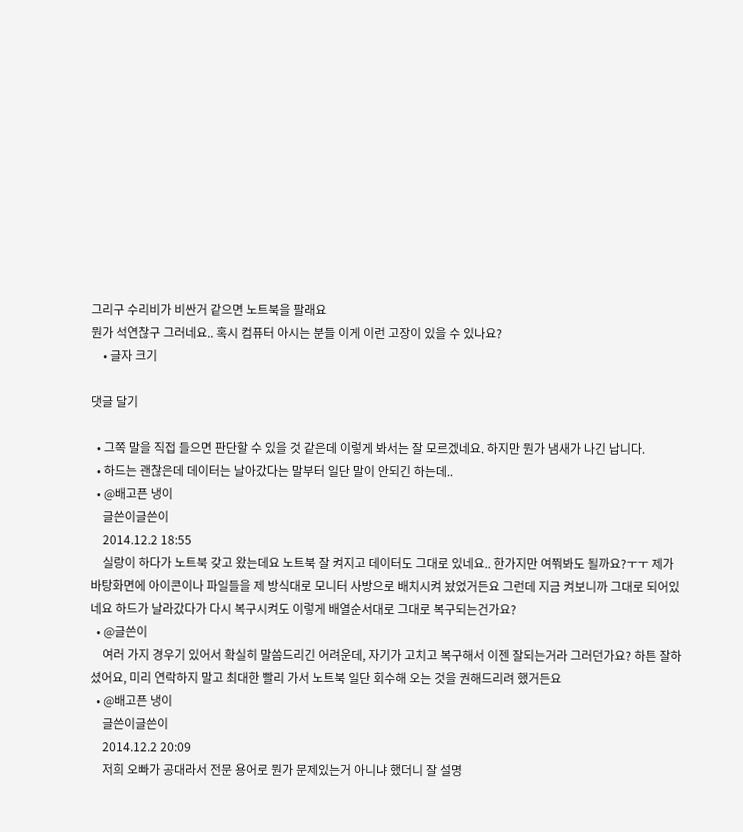그리구 수리비가 비싼거 같으면 노트북을 팔래요
뭔가 석연찮구 그러네요.. 혹시 컴퓨터 아시는 분들 이게 이런 고장이 있을 수 있나요?
    • 글자 크기

댓글 달기

  • 그쪽 말을 직접 들으면 판단할 수 있을 것 같은데 이렇게 봐서는 잘 모르겠네요. 하지만 뭔가 냄새가 나긴 납니다.
  • 하드는 괜찮은데 데이터는 날아갔다는 말부터 일단 말이 안되긴 하는데..
  • @배고픈 냉이
    글쓴이글쓴이
    2014.12.2 18:55
    실랑이 하다가 노트북 갖고 왔는데요 노트북 잘 켜지고 데이터도 그대로 있네요.. 한가지만 여쭤봐도 될까요?ㅜㅜ 제가 바탕화면에 아이콘이나 파일들을 제 방식대로 모니터 사방으로 배치시켜 놨었거든요 그런데 지금 켜보니까 그대로 되어있네요 하드가 날라갔다가 다시 복구시켜도 이렇게 배열순서대로 그대로 복구되는건가요?
  • @글쓴이
    여러 가지 경우기 있어서 확실히 말씀드리긴 어려운데, 자기가 고치고 복구해서 이젠 잘되는거라 그러던가요? 하튼 잘하셨어요, 미리 연락하지 말고 최대한 빨리 가서 노트북 일단 회수해 오는 것을 권해드리려 했거든요
  • @배고픈 냉이
    글쓴이글쓴이
    2014.12.2 20:09
    저희 오빠가 공대라서 전문 용어로 뭔가 문제있는거 아니냐 했더니 잘 설명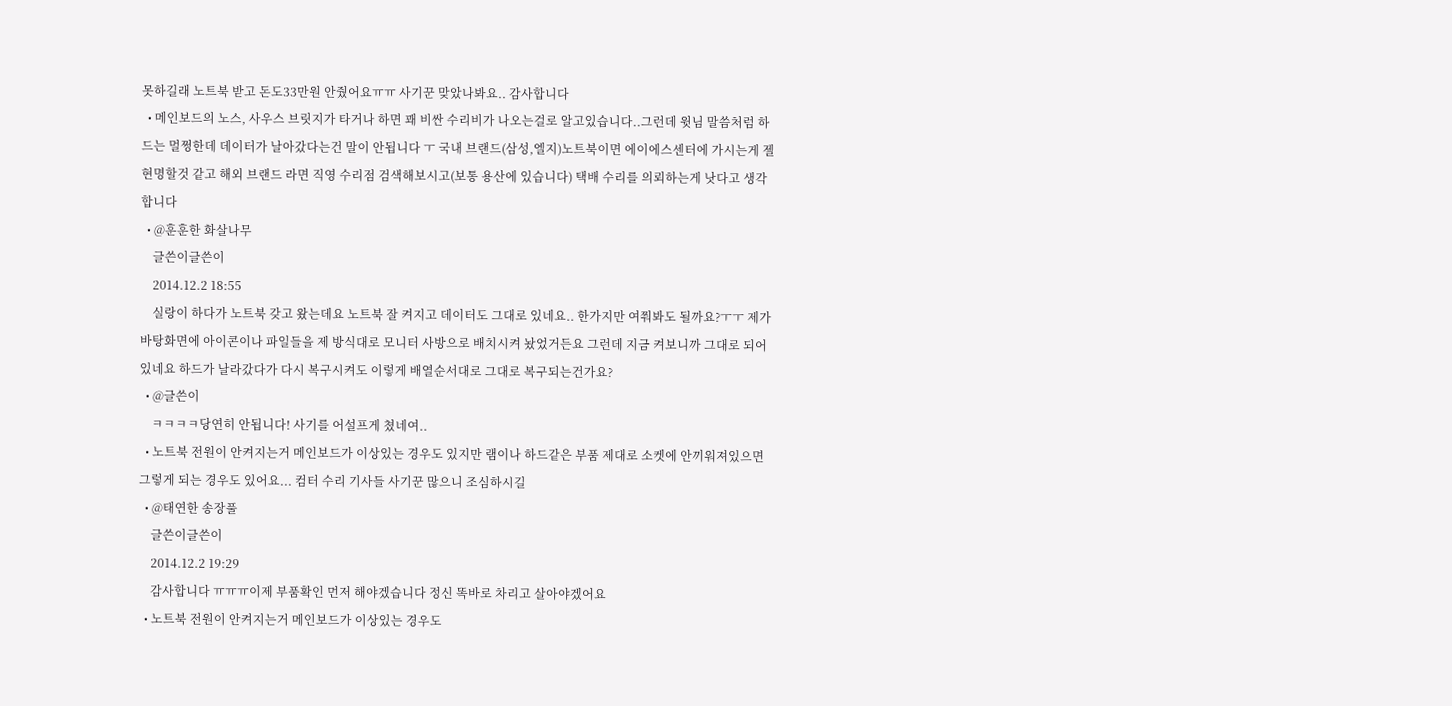못하길래 노트북 받고 돈도33만원 안줬어요ㅠㅠ 사기꾼 맞았나봐요.. 감사합니다
  • 메인보드의 노스, 사우스 브릿지가 타거나 하면 꽤 비싼 수리비가 나오는걸로 알고있습니다..그런데 윗님 말씀처럼 하드는 멀쩡한데 데이터가 날아갔다는건 말이 안됩니다 ㅜ 국내 브랜드(삼성,엘지)노트북이면 에이에스센터에 가시는게 젤 현명할것 같고 해외 브랜드 라면 직영 수리점 검색해보시고(보통 용산에 있습니다) 택배 수리를 의뢰하는게 낫다고 생각합니다
  • @훈훈한 화살나무
    글쓴이글쓴이
    2014.12.2 18:55
    실랑이 하다가 노트북 갖고 왔는데요 노트북 잘 켜지고 데이터도 그대로 있네요.. 한가지만 여쭤봐도 될까요?ㅜㅜ 제가 바탕화면에 아이콘이나 파일들을 제 방식대로 모니터 사방으로 배치시켜 놨었거든요 그런데 지금 켜보니까 그대로 되어있네요 하드가 날라갔다가 다시 복구시켜도 이렇게 배열순서대로 그대로 복구되는건가요?
  • @글쓴이
    ㅋㅋㅋㅋ당연히 안됩니다! 사기를 어설프게 쳤네여..
  • 노트북 전원이 안켜지는거 메인보드가 이상있는 경우도 있지만 램이나 하드같은 부품 제대로 소켓에 안끼워져있으면 그렇게 되는 경우도 있어요... 컴터 수리 기사들 사기꾼 많으니 조심하시길
  • @태연한 송장풀
    글쓴이글쓴이
    2014.12.2 19:29
    감사합니다 ㅠㅠㅠ이제 부품확인 먼저 해야겠습니다 정신 똑바로 차리고 살아야겠어요
  • 노트북 전원이 안켜지는거 메인보드가 이상있는 경우도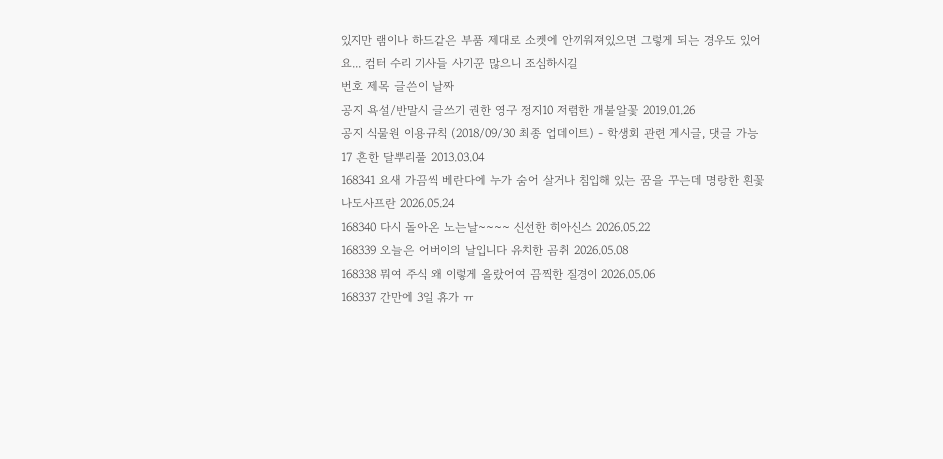있지만 램이나 하드같은 부품 제대로 소켓에 안끼워져있으면 그렇게 되는 경우도 있어요... 컴터 수리 기사들 사기꾼 많으니 조심하시길
번호 제목 글쓴이 날짜
공지 욕설/반말시 글쓰기 권한 영구 정지10 저렴한 개불알꽃 2019.01.26
공지 식물원 이용규칙 (2018/09/30 최종 업데이트) - 학생회 관련 게시글, 댓글 가능17 흔한 달뿌리풀 2013.03.04
168341 요새 가끔씩 베란다에 누가 숨어 살거나 침입해 있는 꿈을 꾸는데 명랑한 흰꽃나도사프란 2026.05.24
168340 다시 돌아온 노는날~~~~ 신선한 히아신스 2026.05.22
168339 오늘은 어버이의 날입니다 유치한 곰취 2026.05.08
168338 뭐여 주식 왜 이렇게 올랐어여 끔찍한 질경이 2026.05.06
168337 간만에 3일 휴가 ㅠ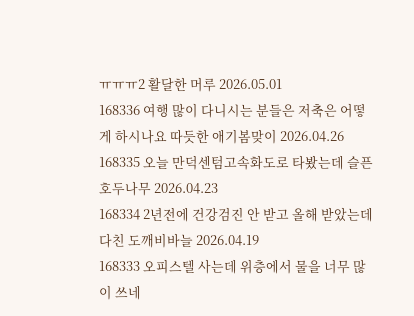ㅠㅠㅠ2 활달한 머루 2026.05.01
168336 여행 많이 다니시는 분들은 저축은 어떻게 하시나요 따듯한 애기봄맞이 2026.04.26
168335 오늘 만덕센텀고속화도로 타봤는데 슬픈 호두나무 2026.04.23
168334 2년전에 건강검진 안 받고 올해 받았는데 다친 도깨비바늘 2026.04.19
168333 오피스텔 사는데 위층에서 물을 너무 많이 쓰네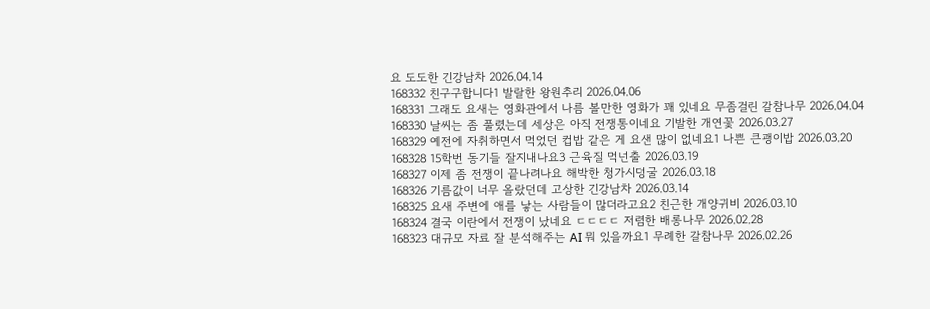요 도도한 긴강남차 2026.04.14
168332 친구구합니다1 발랄한 왕원추리 2026.04.06
168331 그래도 요새는 영화관에서 나름 볼만한 영화가 꽤 있네요 무좀걸린 갈참나무 2026.04.04
168330 날씨는 좀 풀렸는데 세상은 아직 전쟁통이네요 기발한 개연꽃 2026.03.27
168329 예전에 자취하면서 먹었던 컵밥 같은 게 요샌 많이 없네요1 나쁜 큰괭이밥 2026.03.20
168328 15학번 동기들 잘지내나요3 근육질 먹넌출 2026.03.19
168327 이제 좀 전쟁이 끝나려나요 해박한 청가시덩굴 2026.03.18
168326 기름값이 너무 올랐던데 고상한 긴강남차 2026.03.14
168325 요새 주변에 애를 낳는 사람들이 많더라고요2 친근한 개양귀비 2026.03.10
168324 결국 이란에서 전쟁이 났네요 ㄷㄷㄷㄷ 저렴한 배롱나무 2026.02.28
168323 대규모 자료 잘 분석해주는 AI 뭐 있을까요1 무례한 갈참나무 2026.02.26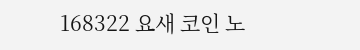168322 요새 코인 노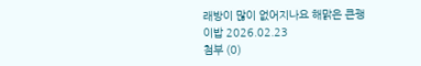래방이 많이 없어지나요 해맑은 큰괭이밥 2026.02.23
첨부 (0)